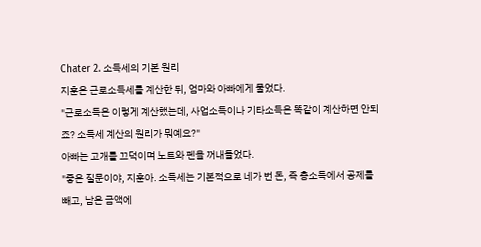Chater 2. 소득세의 기본 원리
지훈은 근로소득세를 계산한 뒤, 엄마와 아빠에게 물었다.
"근로소득은 이렇게 계산했는데, 사업소득이나 기타소득은 똑같이 계산하면 안되죠? 소득세 계산의 원리가 뭐예요?"
아빠는 고개를 끄덕이며 노트와 펜을 꺼내들었다.
"좋은 질문이야, 지훈아. 소득세는 기본적으로 네가 번 돈, 즉 총소득에서 공제를 빼고, 남은 금액에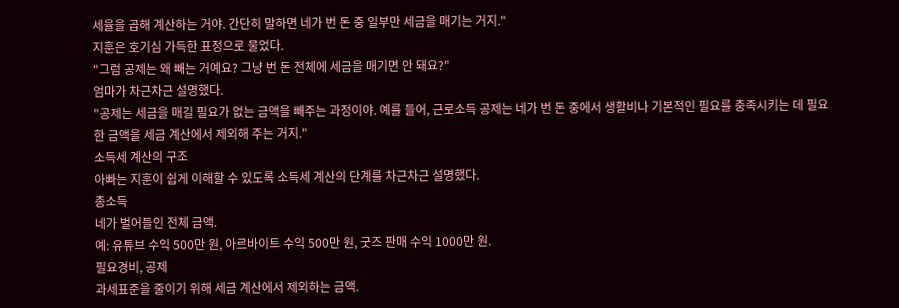세율을 곱해 계산하는 거야. 간단히 말하면 네가 번 돈 중 일부만 세금을 매기는 거지."
지훈은 호기심 가득한 표정으로 물었다.
"그럼 공제는 왜 빼는 거예요? 그냥 번 돈 전체에 세금을 매기면 안 돼요?"
엄마가 차근차근 설명했다.
"공제는 세금을 매길 필요가 없는 금액을 빼주는 과정이야. 예를 들어, 근로소득 공제는 네가 번 돈 중에서 생활비나 기본적인 필요를 충족시키는 데 필요한 금액을 세금 계산에서 제외해 주는 거지."
소득세 계산의 구조
아빠는 지훈이 쉽게 이해할 수 있도록 소득세 계산의 단계를 차근차근 설명했다.
총소득
네가 벌어들인 전체 금액.
예: 유튜브 수익 500만 원, 아르바이트 수익 500만 원, 굿즈 판매 수익 1000만 원.
필요경비, 공제
과세표준을 줄이기 위해 세금 계산에서 제외하는 금액.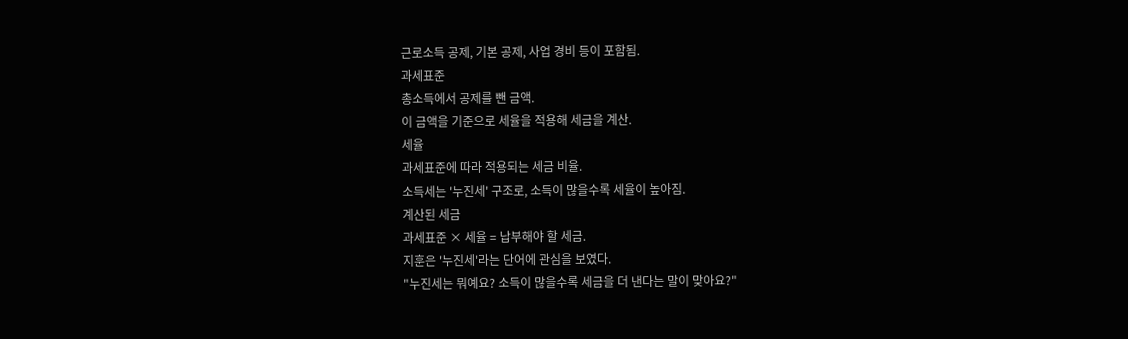근로소득 공제, 기본 공제, 사업 경비 등이 포함됨.
과세표준
총소득에서 공제를 뺀 금액.
이 금액을 기준으로 세율을 적용해 세금을 계산.
세율
과세표준에 따라 적용되는 세금 비율.
소득세는 '누진세' 구조로, 소득이 많을수록 세율이 높아짐.
계산된 세금
과세표준 × 세율 = 납부해야 할 세금.
지훈은 '누진세'라는 단어에 관심을 보였다.
"누진세는 뭐예요? 소득이 많을수록 세금을 더 낸다는 말이 맞아요?"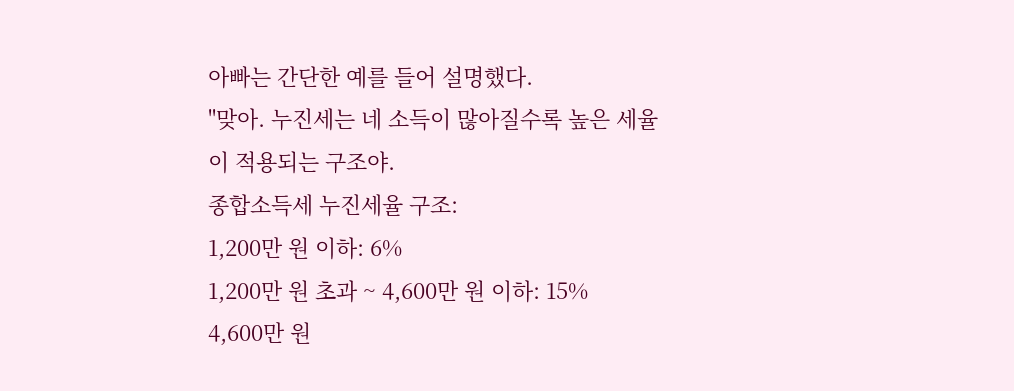아빠는 간단한 예를 들어 설명했다.
"맞아. 누진세는 네 소득이 많아질수록 높은 세율이 적용되는 구조야.
종합소득세 누진세율 구조:
1,200만 원 이하: 6%
1,200만 원 초과 ~ 4,600만 원 이하: 15%
4,600만 원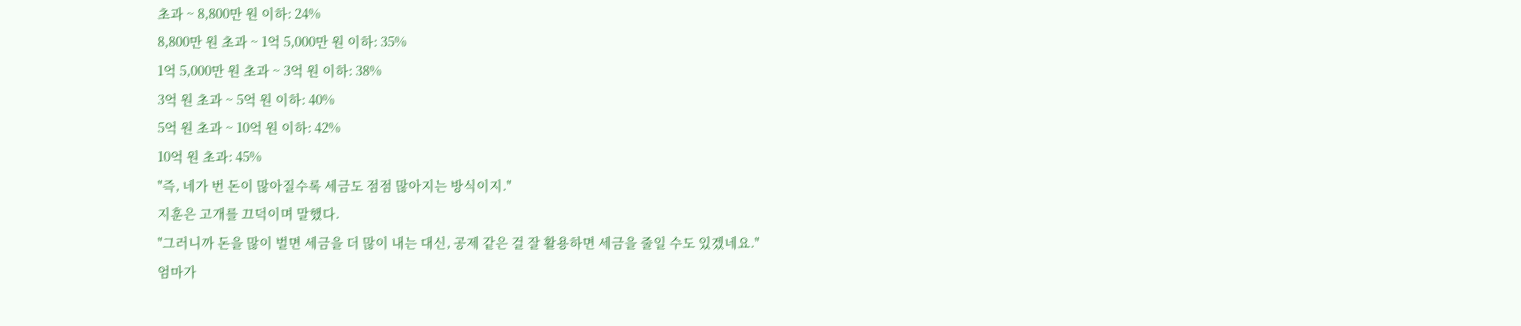초과 ~ 8,800만 원 이하: 24%
8,800만 원 초과 ~ 1억 5,000만 원 이하: 35%
1억 5,000만 원 초과 ~ 3억 원 이하: 38%
3억 원 초과 ~ 5억 원 이하: 40%
5억 원 초과 ~ 10억 원 이하: 42%
10억 원 초과: 45%
"즉, 네가 번 돈이 많아질수록 세금도 점점 많아지는 방식이지."
지훈은 고개를 끄덕이며 말했다.
"그러니까 돈을 많이 벌면 세금을 더 많이 내는 대신, 공제 같은 걸 잘 활용하면 세금을 줄일 수도 있겠네요."
엄마가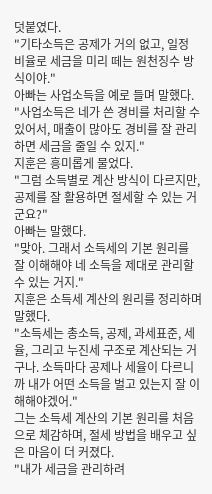덧붙였다.
"기타소득은 공제가 거의 없고, 일정 비율로 세금을 미리 떼는 원천징수 방식이야."
아빠는 사업소득을 예로 들며 말했다.
"사업소득은 네가 쓴 경비를 처리할 수 있어서, 매출이 많아도 경비를 잘 관리하면 세금을 줄일 수 있지."
지훈은 흥미롭게 물었다.
"그럼 소득별로 계산 방식이 다르지만, 공제를 잘 활용하면 절세할 수 있는 거군요?"
아빠는 말했다.
"맞아. 그래서 소득세의 기본 원리를 잘 이해해야 네 소득을 제대로 관리할 수 있는 거지."
지훈은 소득세 계산의 원리를 정리하며 말했다.
"소득세는 총소득, 공제, 과세표준, 세율, 그리고 누진세 구조로 계산되는 거구나. 소득마다 공제나 세율이 다르니까 내가 어떤 소득을 벌고 있는지 잘 이해해야겠어."
그는 소득세 계산의 기본 원리를 처음으로 체감하며, 절세 방법을 배우고 싶은 마음이 더 커졌다.
"내가 세금을 관리하려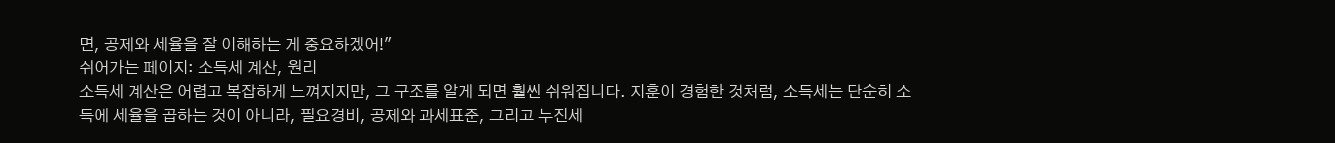면, 공제와 세율을 잘 이해하는 게 중요하겠어!"
쉬어가는 페이지: 소득세 계산, 원리
소득세 계산은 어렵고 복잡하게 느껴지지만, 그 구조를 알게 되면 훨씬 쉬워집니다. 지훈이 경험한 것처럼, 소득세는 단순히 소득에 세율을 곱하는 것이 아니라, 필요경비, 공제와 과세표준, 그리고 누진세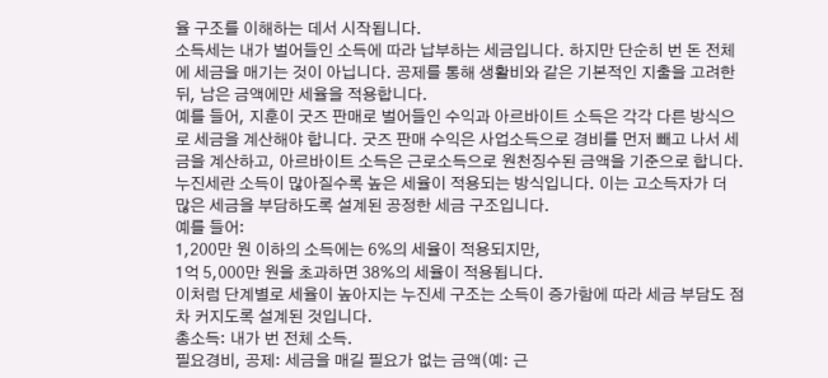율 구조를 이해하는 데서 시작됩니다.
소득세는 내가 벌어들인 소득에 따라 납부하는 세금입니다. 하지만 단순히 번 돈 전체에 세금을 매기는 것이 아닙니다. 공제를 통해 생활비와 같은 기본적인 지출을 고려한 뒤, 남은 금액에만 세율을 적용합니다.
예를 들어, 지훈이 굿즈 판매로 벌어들인 수익과 아르바이트 소득은 각각 다른 방식으로 세금을 계산해야 합니다. 굿즈 판매 수익은 사업소득으로 경비를 먼저 빼고 나서 세금을 계산하고, 아르바이트 소득은 근로소득으로 원천징수된 금액을 기준으로 합니다.
누진세란 소득이 많아질수록 높은 세율이 적용되는 방식입니다. 이는 고소득자가 더 많은 세금을 부담하도록 설계된 공정한 세금 구조입니다.
예를 들어:
1,200만 원 이하의 소득에는 6%의 세율이 적용되지만,
1억 5,000만 원을 초과하면 38%의 세율이 적용됩니다.
이처럼 단계별로 세율이 높아지는 누진세 구조는 소득이 증가함에 따라 세금 부담도 점차 커지도록 설계된 것입니다.
총소득: 내가 번 전체 소득.
필요경비, 공제: 세금을 매길 필요가 없는 금액(예: 근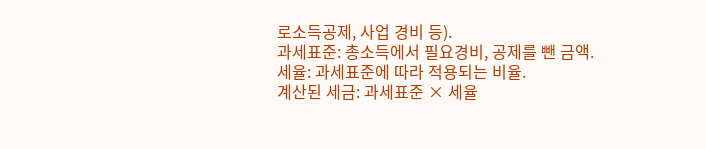로소득공제, 사업 경비 등).
과세표준: 총소득에서 필요경비, 공제를 뺀 금액.
세율: 과세표준에 따라 적용되는 비율.
계산된 세금: 과세표준 × 세율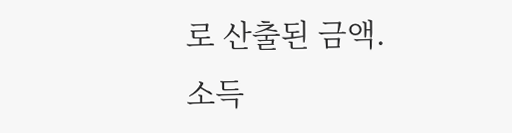로 산출된 금액.
소득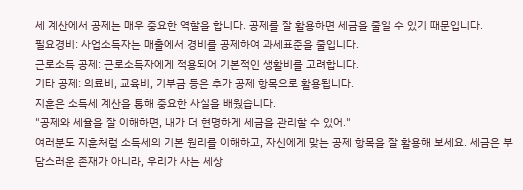세 계산에서 공제는 매우 중요한 역할을 합니다. 공제를 잘 활용하면 세금을 줄일 수 있기 때문입니다.
필요경비: 사업소득자는 매출에서 경비를 공제하여 과세표준을 줄입니다.
근로소득 공제: 근로소득자에게 적용되어 기본적인 생활비를 고려합니다.
기타 공제: 의료비, 교육비, 기부금 등은 추가 공제 항목으로 활용됩니다.
지훈은 소득세 계산을 통해 중요한 사실을 배웠습니다.
"공제와 세율을 잘 이해하면, 내가 더 현명하게 세금을 관리할 수 있어."
여러분도 지훈처럼 소득세의 기본 원리를 이해하고, 자신에게 맞는 공제 항목을 잘 활용해 보세요. 세금은 부담스러운 존재가 아니라, 우리가 사는 세상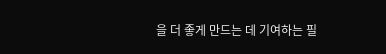을 더 좋게 만드는 데 기여하는 필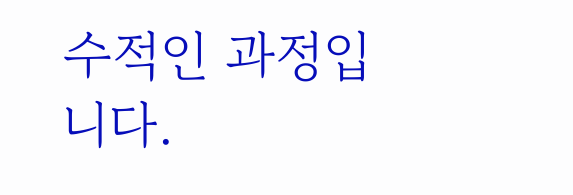수적인 과정입니다.